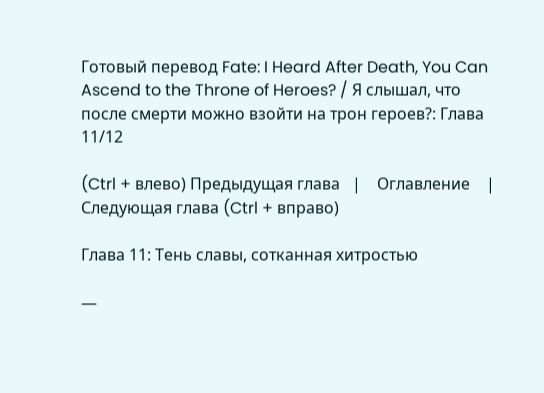Готовый перевод Fate: I Heard After Death, You Can Ascend to the Throne of Heroes? / Я слышал, что после смерти можно взойти на трон героев?: Глава 11/12

(Ctrl + влево) Предыдущая глава   |    Оглавление    |   Следующая глава (Ctrl + вправо)

Глава 11: Тень славы, сотканная хитростью

—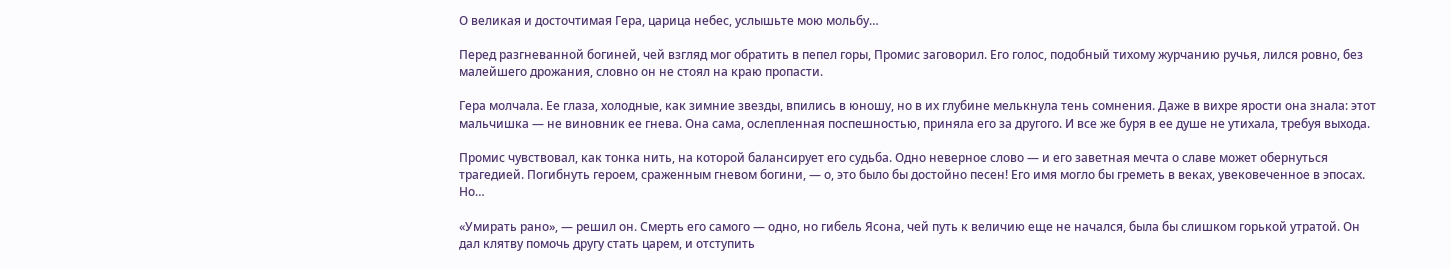О великая и досточтимая Гера, царица небес, услышьте мою мольбу…

Перед разгневанной богиней, чей взгляд мог обратить в пепел горы, Промис заговорил. Его голос, подобный тихому журчанию ручья, лился ровно, без малейшего дрожания, словно он не стоял на краю пропасти.

Гера молчала. Ее глаза, холодные, как зимние звезды, впились в юношу, но в их глубине мелькнула тень сомнения. Даже в вихре ярости она знала: этот мальчишка — не виновник ее гнева. Она сама, ослепленная поспешностью, приняла его за другого. И все же буря в ее душе не утихала, требуя выхода.

Промис чувствовал, как тонка нить, на которой балансирует его судьба. Одно неверное слово — и его заветная мечта о славе может обернуться трагедией. Погибнуть героем, сраженным гневом богини, — о, это было бы достойно песен! Его имя могло бы греметь в веках, увековеченное в эпосах. Но…

«Умирать рано», — решил он. Смерть его самого — одно, но гибель Ясона, чей путь к величию еще не начался, была бы слишком горькой утратой. Он дал клятву помочь другу стать царем, и отступить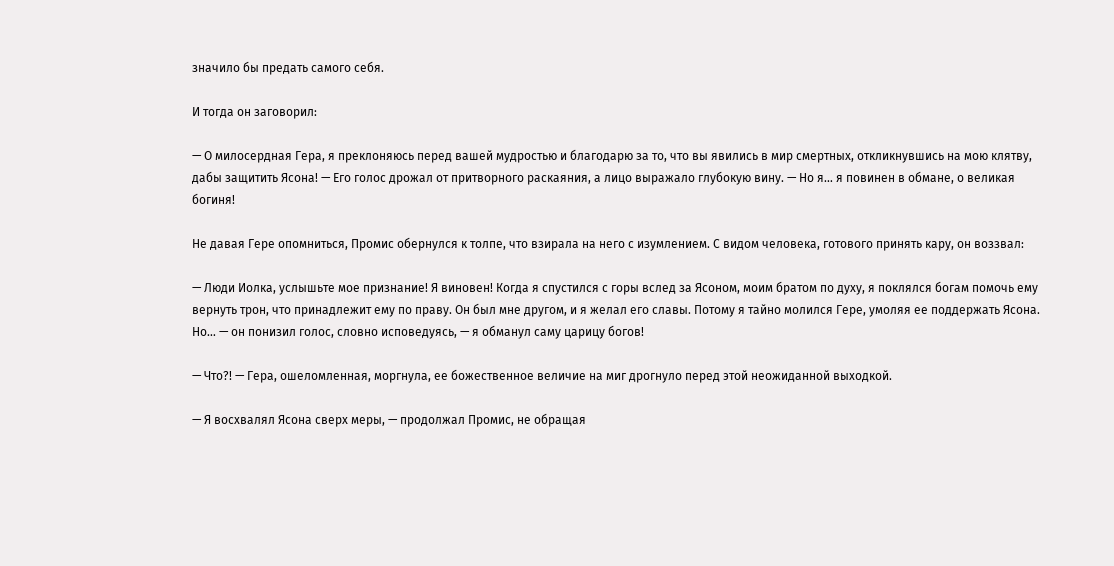значило бы предать самого себя.

И тогда он заговорил:

— О милосердная Гера, я преклоняюсь перед вашей мудростью и благодарю за то, что вы явились в мир смертных, откликнувшись на мою клятву, дабы защитить Ясона! — Его голос дрожал от притворного раскаяния, а лицо выражало глубокую вину. — Но я… я повинен в обмане, о великая богиня!

Не давая Гере опомниться, Промис обернулся к толпе, что взирала на него с изумлением. С видом человека, готового принять кару, он воззвал:

— Люди Иолка, услышьте мое признание! Я виновен! Когда я спустился с горы вслед за Ясоном, моим братом по духу, я поклялся богам помочь ему вернуть трон, что принадлежит ему по праву. Он был мне другом, и я желал его славы. Потому я тайно молился Гере, умоляя ее поддержать Ясона. Но… — он понизил голос, словно исповедуясь, — я обманул саму царицу богов!

— Что?! — Гера, ошеломленная, моргнула, ее божественное величие на миг дрогнуло перед этой неожиданной выходкой.

— Я восхвалял Ясона сверх меры, — продолжал Промис, не обращая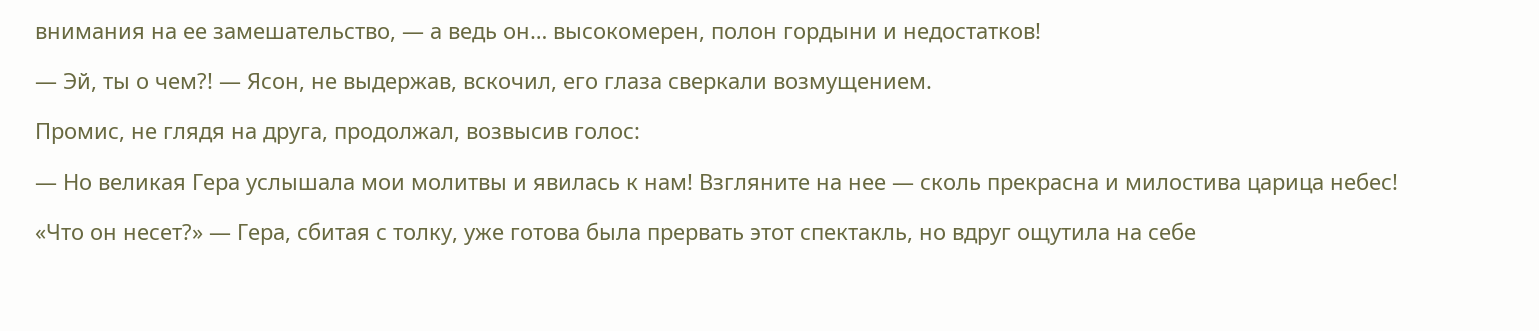внимания на ее замешательство, — а ведь он… высокомерен, полон гордыни и недостатков!

— Эй, ты о чем?! — Ясон, не выдержав, вскочил, его глаза сверкали возмущением.

Промис, не глядя на друга, продолжал, возвысив голос:

— Но великая Гера услышала мои молитвы и явилась к нам! Взгляните на нее — сколь прекрасна и милостива царица небес!

«Что он несет?» — Гера, сбитая с толку, уже готова была прервать этот спектакль, но вдруг ощутила на себе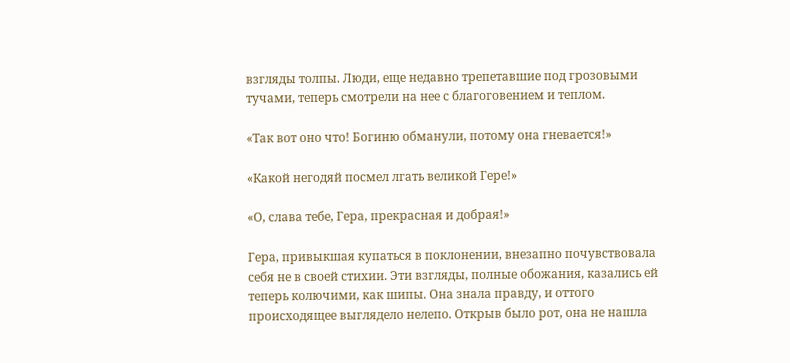взгляды толпы. Люди, еще недавно трепетавшие под грозовыми тучами, теперь смотрели на нее с благоговением и теплом.

«Так вот оно что! Богиню обманули, потому она гневается!»

«Какой негодяй посмел лгать великой Гере!»

«О, слава тебе, Гера, прекрасная и добрая!»

Гера, привыкшая купаться в поклонении, внезапно почувствовала себя не в своей стихии. Эти взгляды, полные обожания, казались ей теперь колючими, как шипы. Она знала правду, и оттого происходящее выглядело нелепо. Открыв было рот, она не нашла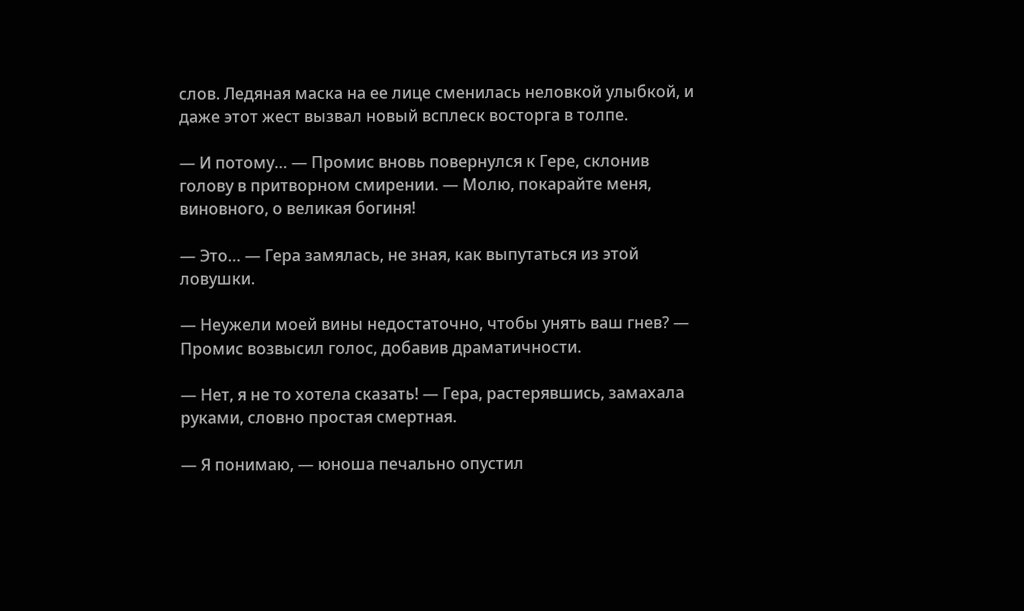слов. Ледяная маска на ее лице сменилась неловкой улыбкой, и даже этот жест вызвал новый всплеск восторга в толпе.

— И потому… — Промис вновь повернулся к Гере, склонив голову в притворном смирении. — Молю, покарайте меня, виновного, о великая богиня!

— Это… — Гера замялась, не зная, как выпутаться из этой ловушки.

— Неужели моей вины недостаточно, чтобы унять ваш гнев? — Промис возвысил голос, добавив драматичности.

— Нет, я не то хотела сказать! — Гера, растерявшись, замахала руками, словно простая смертная.

— Я понимаю, — юноша печально опустил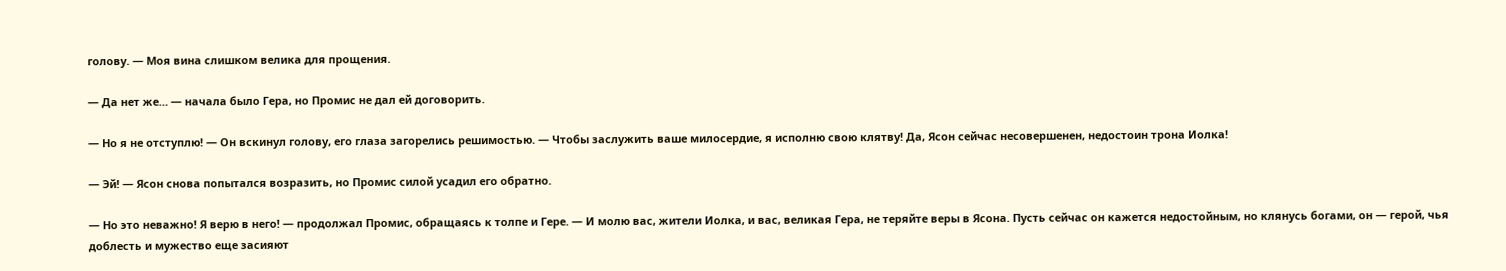голову. — Моя вина слишком велика для прощения.

— Да нет же… — начала было Гера, но Промис не дал ей договорить.

— Но я не отступлю! — Он вскинул голову, его глаза загорелись решимостью. — Чтобы заслужить ваше милосердие, я исполню свою клятву! Да, Ясон сейчас несовершенен, недостоин трона Иолка!

— Эй! — Ясон снова попытался возразить, но Промис силой усадил его обратно.

— Но это неважно! Я верю в него! — продолжал Промис, обращаясь к толпе и Гере. — И молю вас, жители Иолка, и вас, великая Гера, не теряйте веры в Ясона. Пусть сейчас он кажется недостойным, но клянусь богами, он — герой, чья доблесть и мужество еще засияют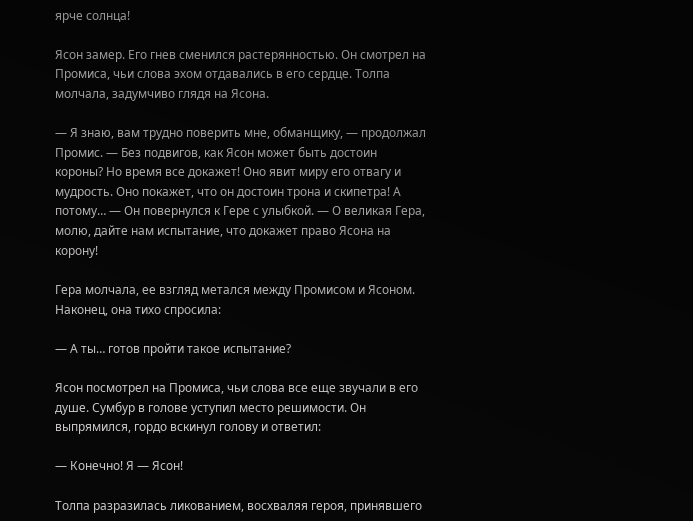ярче солнца!

Ясон замер. Его гнев сменился растерянностью. Он смотрел на Промиса, чьи слова эхом отдавались в его сердце. Толпа молчала, задумчиво глядя на Ясона.

— Я знаю, вам трудно поверить мне, обманщику, — продолжал Промис. — Без подвигов, как Ясон может быть достоин короны? Но время все докажет! Оно явит миру его отвагу и мудрость. Оно покажет, что он достоин трона и скипетра! А потому… — Он повернулся к Гере с улыбкой. — О великая Гера, молю, дайте нам испытание, что докажет право Ясона на корону!

Гера молчала, ее взгляд метался между Промисом и Ясоном. Наконец, она тихо спросила:

— А ты… готов пройти такое испытание?

Ясон посмотрел на Промиса, чьи слова все еще звучали в его душе. Сумбур в голове уступил место решимости. Он выпрямился, гордо вскинул голову и ответил:

— Конечно! Я — Ясон!

Толпа разразилась ликованием, восхваляя героя, принявшего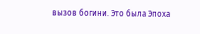вызов богини. Это была Эпоха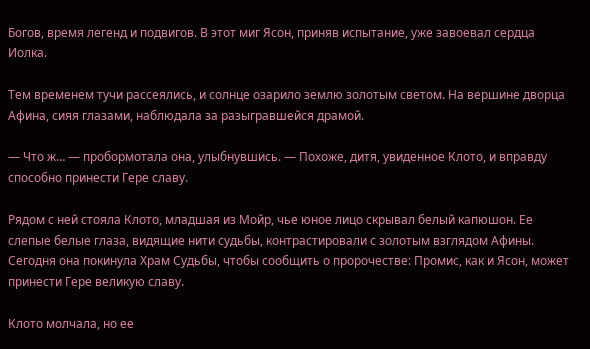Богов, время легенд и подвигов. В этот миг Ясон, приняв испытание, уже завоевал сердца Иолка.

Тем временем тучи рассеялись, и солнце озарило землю золотым светом. На вершине дворца Афина, сияя глазами, наблюдала за разыгравшейся драмой.

— Что ж… — пробормотала она, улыбнувшись. — Похоже, дитя, увиденное Клото, и вправду способно принести Гере славу.

Рядом с ней стояла Клото, младшая из Мойр, чье юное лицо скрывал белый капюшон. Ее слепые белые глаза, видящие нити судьбы, контрастировали с золотым взглядом Афины. Сегодня она покинула Храм Судьбы, чтобы сообщить о пророчестве: Промис, как и Ясон, может принести Гере великую славу.

Клото молчала, но ее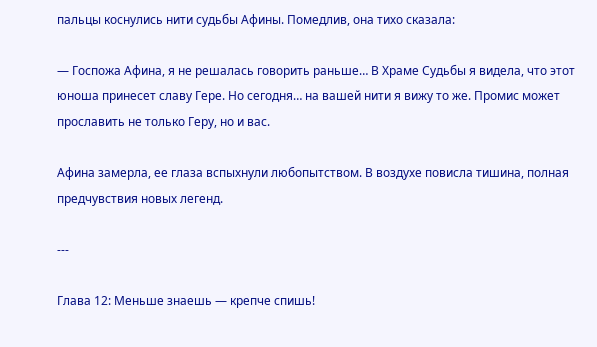пальцы коснулись нити судьбы Афины. Помедлив, она тихо сказала:

— Госпожа Афина, я не решалась говорить раньше… В Храме Судьбы я видела, что этот юноша принесет славу Гере. Но сегодня… на вашей нити я вижу то же. Промис может прославить не только Геру, но и вас.

Афина замерла, ее глаза вспыхнули любопытством. В воздухе повисла тишина, полная предчувствия новых легенд.

---

Глава 12: Меньше знаешь — крепче спишь!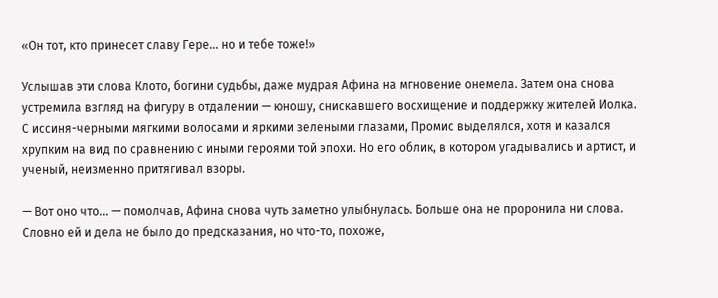«Он тот, кто принесет славу Гере… но и тебе тоже!»

Услышав эти слова Клото, богини судьбы, даже мудрая Афина на мгновение онемела. Затем она снова устремила взгляд на фигуру в отдалении — юношу, снискавшего восхищение и поддержку жителей Иолка. С иссиня-черными мягкими волосами и яркими зелеными глазами, Промис выделялся, хотя и казался хрупким на вид по сравнению с иными героями той эпохи. Но его облик, в котором угадывались и артист, и ученый, неизменно притягивал взоры.

— Вот оно что... — помолчав, Афина снова чуть заметно улыбнулась. Больше она не проронила ни слова. Словно ей и дела не было до предсказания, но что-то, похоже,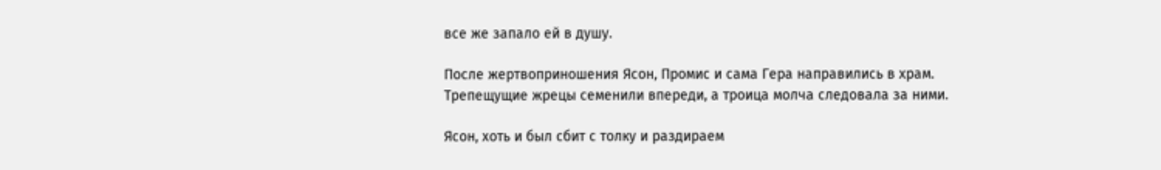все же запало ей в душу.

После жертвоприношения Ясон, Промис и сама Гера направились в храм. Трепещущие жрецы семенили впереди, а троица молча следовала за ними.

Ясон, хоть и был сбит с толку и раздираем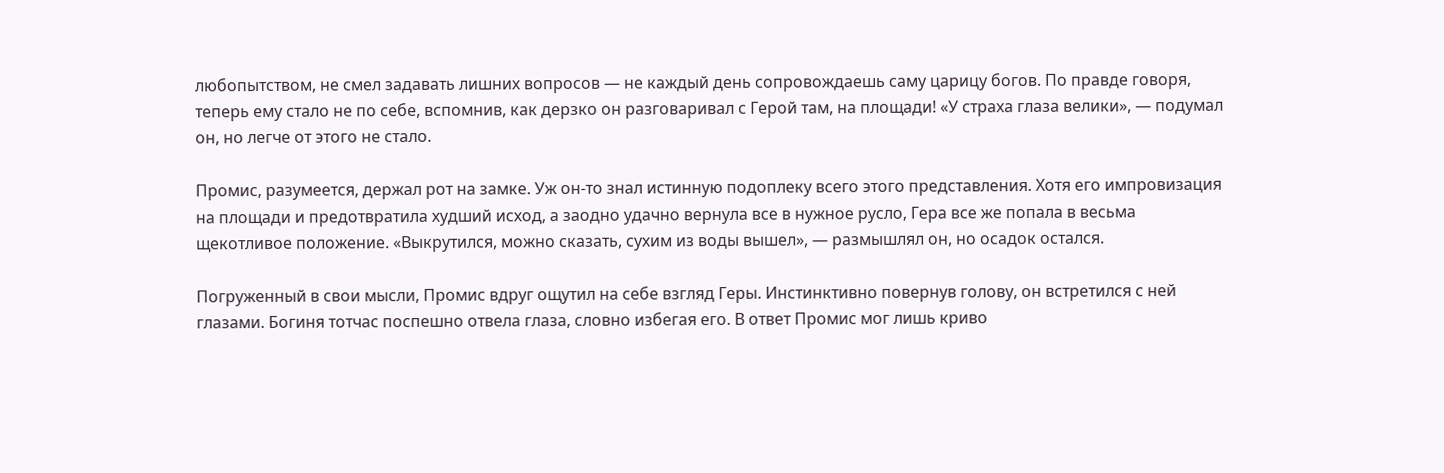любопытством, не смел задавать лишних вопросов — не каждый день сопровождаешь саму царицу богов. По правде говоря, теперь ему стало не по себе, вспомнив, как дерзко он разговаривал с Герой там, на площади! «У страха глаза велики», — подумал он, но легче от этого не стало.

Промис, разумеется, держал рот на замке. Уж он-то знал истинную подоплеку всего этого представления. Хотя его импровизация на площади и предотвратила худший исход, а заодно удачно вернула все в нужное русло, Гера все же попала в весьма щекотливое положение. «Выкрутился, можно сказать, сухим из воды вышел», — размышлял он, но осадок остался.

Погруженный в свои мысли, Промис вдруг ощутил на себе взгляд Геры. Инстинктивно повернув голову, он встретился с ней глазами. Богиня тотчас поспешно отвела глаза, словно избегая его. В ответ Промис мог лишь криво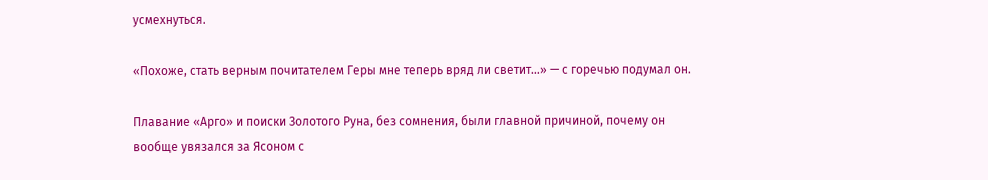усмехнуться.

«Похоже, стать верным почитателем Геры мне теперь вряд ли светит…» — с горечью подумал он.

Плавание «Арго» и поиски Золотого Руна, без сомнения, были главной причиной, почему он вообще увязался за Ясоном с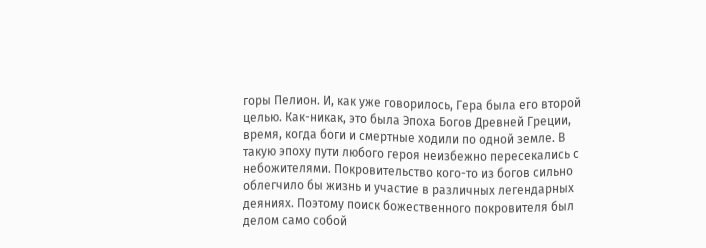горы Пелион. И, как уже говорилось, Гера была его второй целью. Как-никак, это была Эпоха Богов Древней Греции, время, когда боги и смертные ходили по одной земле. В такую эпоху пути любого героя неизбежно пересекались с небожителями. Покровительство кого-то из богов сильно облегчило бы жизнь и участие в различных легендарных деяниях. Поэтому поиск божественного покровителя был делом само собой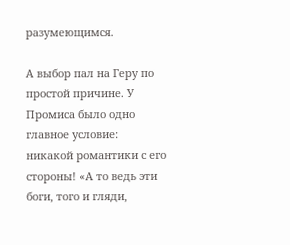разумеющимся.

А выбор пал на Геру по простой причине. У Промиса было одно главное условие: никакой романтики с его стороны! «А то ведь эти боги, того и гляди,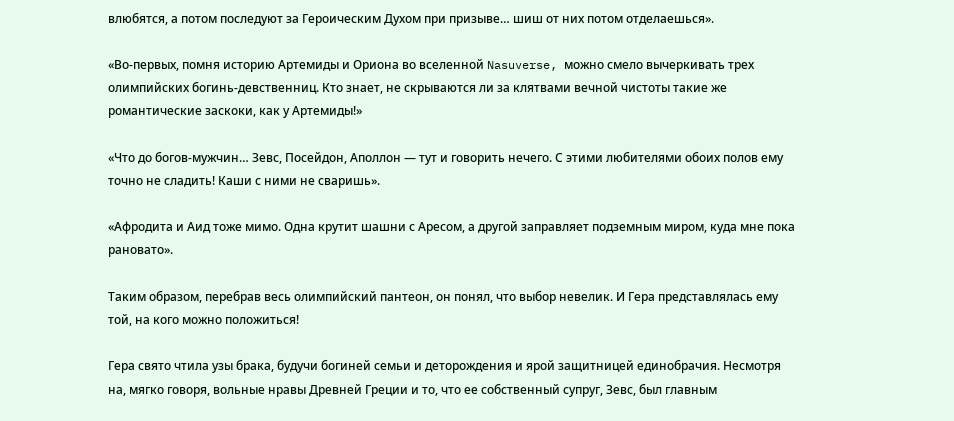влюбятся, а потом последуют за Героическим Духом при призыве… шиш от них потом отделаешься».

«Во-первых, помня историю Артемиды и Ориона во вселенной Nasuverse, можно смело вычеркивать трех олимпийских богинь-девственниц. Кто знает, не скрываются ли за клятвами вечной чистоты такие же романтические заскоки, как у Артемиды!»

«Что до богов-мужчин… Зевс, Посейдон, Аполлон — тут и говорить нечего. С этими любителями обоих полов ему точно не сладить! Каши с ними не сваришь».

«Афродита и Аид тоже мимо. Одна крутит шашни с Аресом, а другой заправляет подземным миром, куда мне пока рановато».

Таким образом, перебрав весь олимпийский пантеон, он понял, что выбор невелик. И Гера представлялась ему той, на кого можно положиться!

Гера свято чтила узы брака, будучи богиней семьи и деторождения и ярой защитницей единобрачия. Несмотря на, мягко говоря, вольные нравы Древней Греции и то, что ее собственный супруг, Зевс, был главным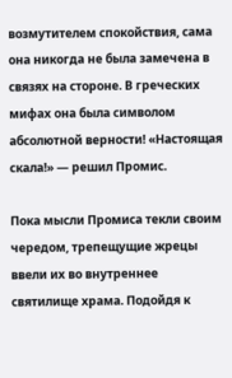возмутителем спокойствия, сама она никогда не была замечена в связях на стороне. В греческих мифах она была символом абсолютной верности! «Настоящая скала!» — решил Промис.

Пока мысли Промиса текли своим чередом, трепещущие жрецы ввели их во внутреннее святилище храма. Подойдя к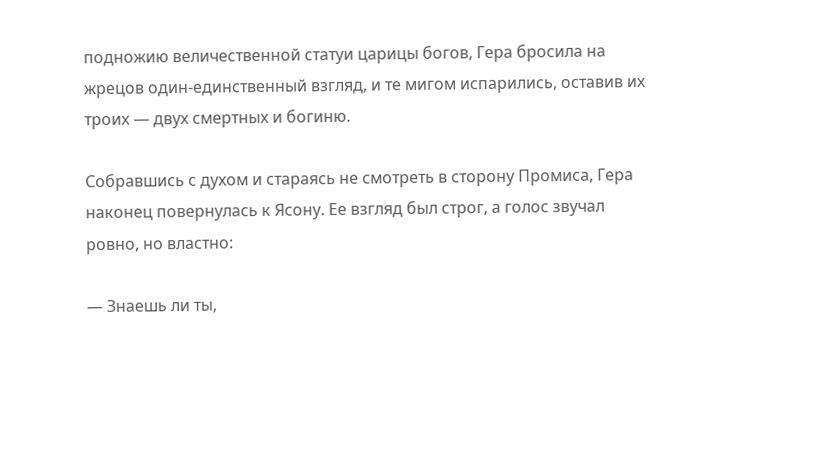подножию величественной статуи царицы богов, Гера бросила на жрецов один-единственный взгляд, и те мигом испарились, оставив их троих — двух смертных и богиню.

Собравшись с духом и стараясь не смотреть в сторону Промиса, Гера наконец повернулась к Ясону. Ее взгляд был строг, а голос звучал ровно, но властно:

— Знаешь ли ты,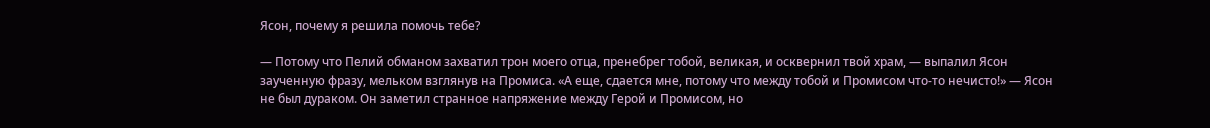Ясон, почему я решила помочь тебе?

— Потому что Пелий обманом захватил трон моего отца, пренебрег тобой, великая, и осквернил твой храм, — выпалил Ясон заученную фразу, мельком взглянув на Промиса. «А еще, сдается мне, потому что между тобой и Промисом что-то нечисто!» — Ясон не был дураком. Он заметил странное напряжение между Герой и Промисом, но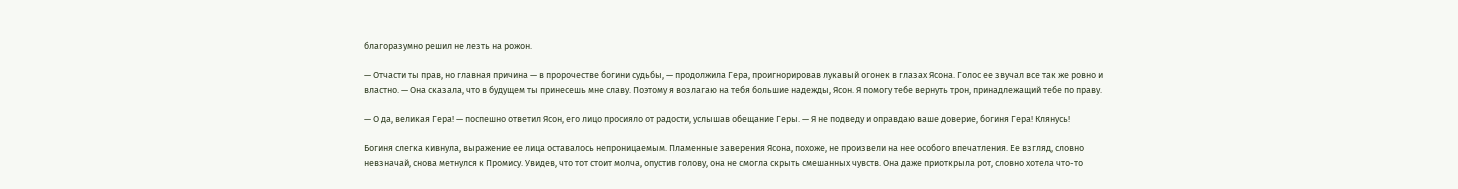благоразумно решил не лезть на рожон.

— Отчасти ты прав, но главная причина — в пророчестве богини судьбы, — продолжила Гера, проигнорировав лукавый огонек в глазах Ясона. Голос ее звучал все так же ровно и властно. — Она сказала, что в будущем ты принесешь мне славу. Поэтому я возлагаю на тебя большие надежды, Ясон. Я помогу тебе вернуть трон, принадлежащий тебе по праву.

— О да, великая Гера! — поспешно ответил Ясон, его лицо просияло от радости, услышав обещание Геры. — Я не подведу и оправдаю ваше доверие, богиня Гера! Клянусь!

Богиня слегка кивнула, выражение ее лица оставалось непроницаемым. Пламенные заверения Ясона, похоже, не произвели на нее особого впечатления. Ее взгляд, словно невзначай, снова метнулся к Промису. Увидев, что тот стоит молча, опустив голову, она не смогла скрыть смешанных чувств. Она даже приоткрыла рот, словно хотела что-то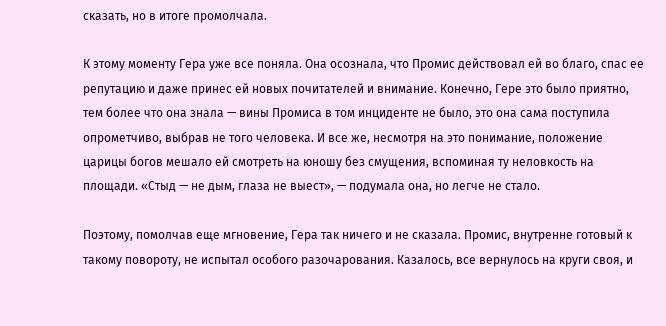сказать, но в итоге промолчала.

К этому моменту Гера уже все поняла. Она осознала, что Промис действовал ей во благо, спас ее репутацию и даже принес ей новых почитателей и внимание. Конечно, Гере это было приятно, тем более что она знала — вины Промиса в том инциденте не было, это она сама поступила опрометчиво, выбрав не того человека. И все же, несмотря на это понимание, положение царицы богов мешало ей смотреть на юношу без смущения, вспоминая ту неловкость на площади. «Стыд — не дым, глаза не выест», — подумала она, но легче не стало.

Поэтому, помолчав еще мгновение, Гера так ничего и не сказала. Промис, внутренне готовый к такому повороту, не испытал особого разочарования. Казалось, все вернулось на круги своя, и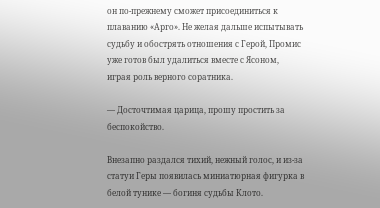он по-прежнему сможет присоединиться к плаванию «Арго». Не желая дальше испытывать судьбу и обострять отношения с Герой, Промис уже готов был удалиться вместе с Ясоном, играя роль верного соратника.

— Досточтимая царица, прошу простить за беспокойство.

Внезапно раздался тихий, нежный голос, и из-за статуи Геры появилась миниатюрная фигурка в белой тунике — богиня судьбы Клото.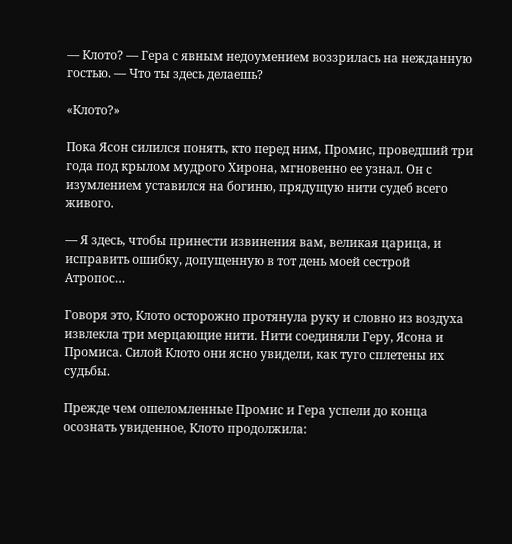— Клото? — Гера с явным недоумением воззрилась на нежданную гостью. — Что ты здесь делаешь?

«Клото?»

Пока Ясон силился понять, кто перед ним, Промис, проведший три года под крылом мудрого Хирона, мгновенно ее узнал. Он с изумлением уставился на богиню, прядущую нити судеб всего живого.

— Я здесь, чтобы принести извинения вам, великая царица, и исправить ошибку, допущенную в тот день моей сестрой Атропос…

Говоря это, Клото осторожно протянула руку и словно из воздуха извлекла три мерцающие нити. Нити соединяли Геру, Ясона и Промиса. Силой Клото они ясно увидели, как туго сплетены их судьбы.

Прежде чем ошеломленные Промис и Гера успели до конца осознать увиденное, Клото продолжила: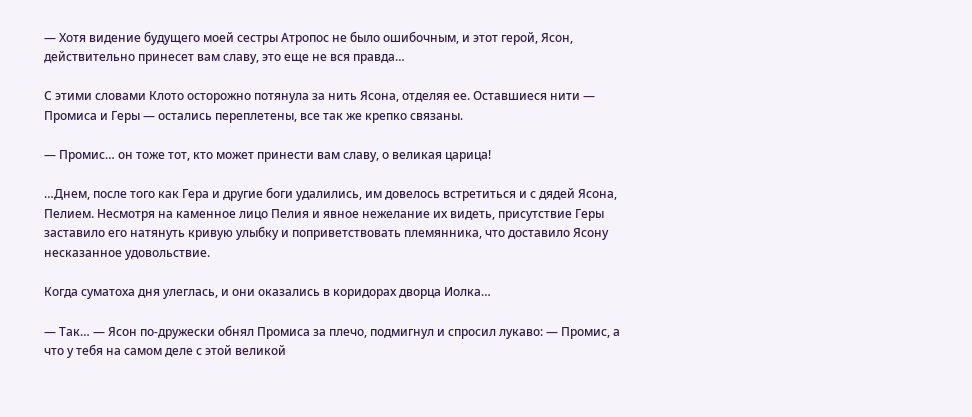— Хотя видение будущего моей сестры Атропос не было ошибочным, и этот герой, Ясон, действительно принесет вам славу, это еще не вся правда…

С этими словами Клото осторожно потянула за нить Ясона, отделяя ее. Оставшиеся нити — Промиса и Геры — остались переплетены, все так же крепко связаны.

— Промис… он тоже тот, кто может принести вам славу, о великая царица!

…Днем, после того как Гера и другие боги удалились, им довелось встретиться и с дядей Ясона, Пелием. Несмотря на каменное лицо Пелия и явное нежелание их видеть, присутствие Геры заставило его натянуть кривую улыбку и поприветствовать племянника, что доставило Ясону несказанное удовольствие.

Когда суматоха дня улеглась, и они оказались в коридорах дворца Иолка…

— Так… — Ясон по-дружески обнял Промиса за плечо, подмигнул и спросил лукаво: — Промис, а что у тебя на самом деле с этой великой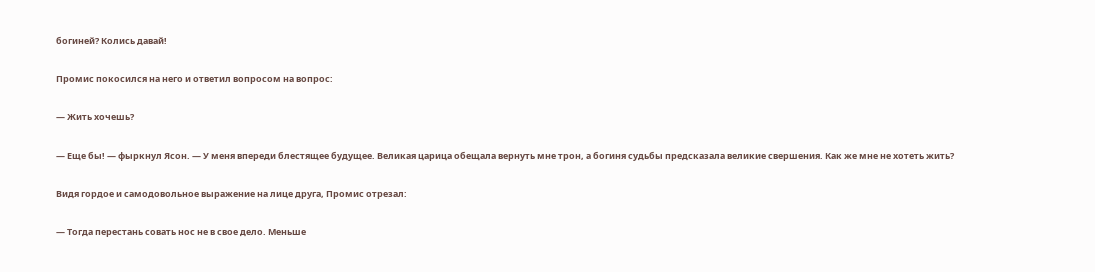богиней? Колись давай!

Промис покосился на него и ответил вопросом на вопрос:

— Жить хочешь?

— Еще бы! — фыркнул Ясон. — У меня впереди блестящее будущее. Великая царица обещала вернуть мне трон, а богиня судьбы предсказала великие свершения. Как же мне не хотеть жить?

Видя гордое и самодовольное выражение на лице друга, Промис отрезал:

— Тогда перестань совать нос не в свое дело. Меньше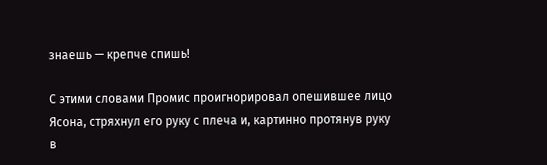знаешь — крепче спишь!

С этими словами Промис проигнорировал опешившее лицо Ясона, стряхнул его руку с плеча и, картинно протянув руку в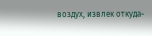воздух, извлек откуда-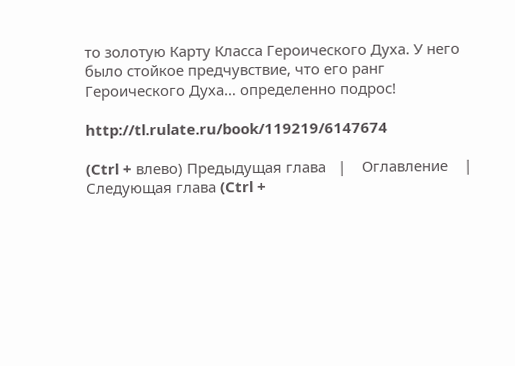то золотую Карту Класса Героического Духа. У него было стойкое предчувствие, что его ранг Героического Духа… определенно подрос!

http://tl.rulate.ru/book/119219/6147674

(Ctrl + влево) Предыдущая глава   |    Оглавление    |   Следующая глава (Ctrl +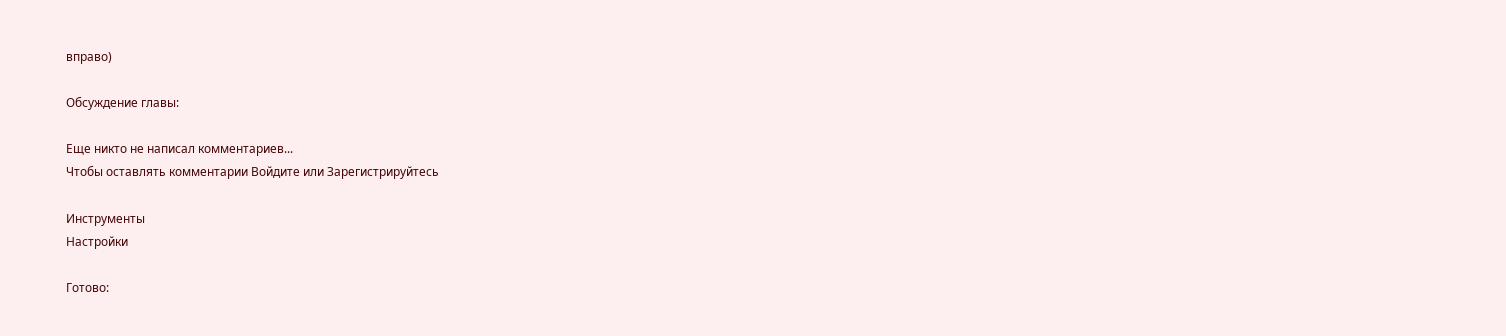вправо)

Обсуждение главы:

Еще никто не написал комментариев...
Чтобы оставлять комментарии Войдите или Зарегистрируйтесь

Инструменты
Настройки

Готово: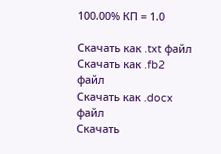100.00% КП = 1.0

Скачать как .txt файл
Скачать как .fb2 файл
Скачать как .docx файл
Скачать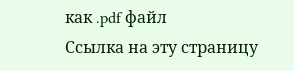как .pdf файл
Ссылка на эту страницу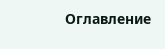Оглавление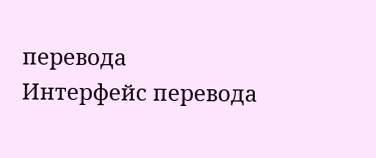перевода
Интерфейс перевода